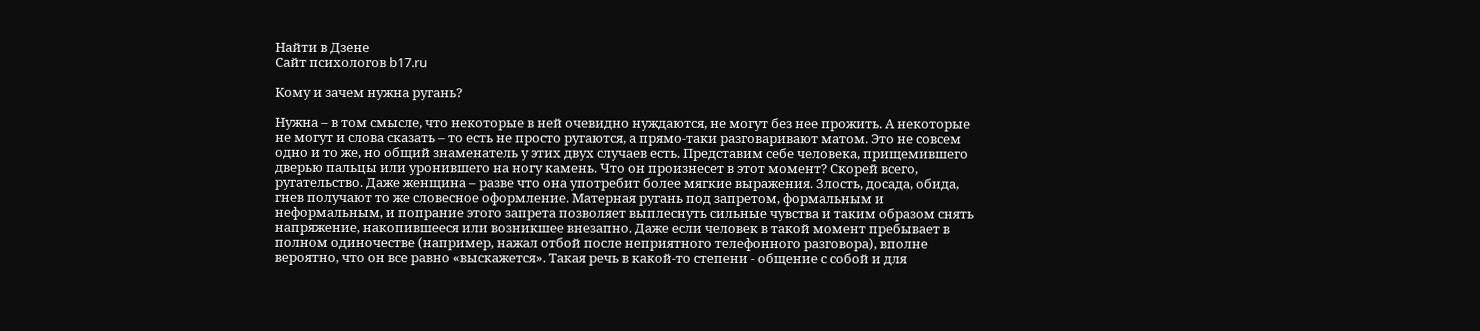Найти в Дзене
Сайт психологов b17.ru

Кому и зачем нужна ругань?

Нужна – в том смысле, что некоторые в ней очевидно нуждаются, не могут без нее прожить. А некоторые не могут и слова сказать – то есть не просто ругаются, а прямо-таки разговаривают матом. Это не совсем одно и то же, но общий знаменатель у этих двух случаев есть. Представим себе человека, прищемившего дверью пальцы или уронившего на ногу камень. Что он произнесет в этот момент? Скорей всего, ругательство. Даже женщина – разве что она употребит более мягкие выражения. Злость, досада, обида, гнев получают то же словесное оформление. Матерная ругань под запретом, формальным и неформальным, и попрание этого запрета позволяет выплеснуть сильные чувства и таким образом снять напряжение, накопившееся или возникшее внезапно. Даже если человек в такой момент пребывает в полном одиночестве (например, нажал отбой после неприятного телефонного разговора), вполне вероятно, что он все равно «выскажется». Такая речь в какой-то степени - общение с собой и для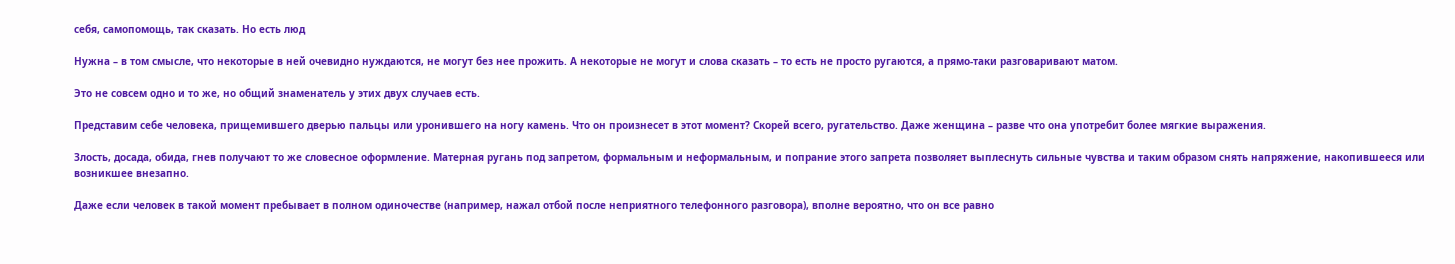себя, самопомощь, так сказать. Но есть люд

Нужна – в том смысле, что некоторые в ней очевидно нуждаются, не могут без нее прожить. А некоторые не могут и слова сказать – то есть не просто ругаются, а прямо-таки разговаривают матом.

Это не совсем одно и то же, но общий знаменатель у этих двух случаев есть.

Представим себе человека, прищемившего дверью пальцы или уронившего на ногу камень. Что он произнесет в этот момент? Скорей всего, ругательство. Даже женщина – разве что она употребит более мягкие выражения.

Злость, досада, обида, гнев получают то же словесное оформление. Матерная ругань под запретом, формальным и неформальным, и попрание этого запрета позволяет выплеснуть сильные чувства и таким образом снять напряжение, накопившееся или возникшее внезапно.

Даже если человек в такой момент пребывает в полном одиночестве (например, нажал отбой после неприятного телефонного разговора), вполне вероятно, что он все равно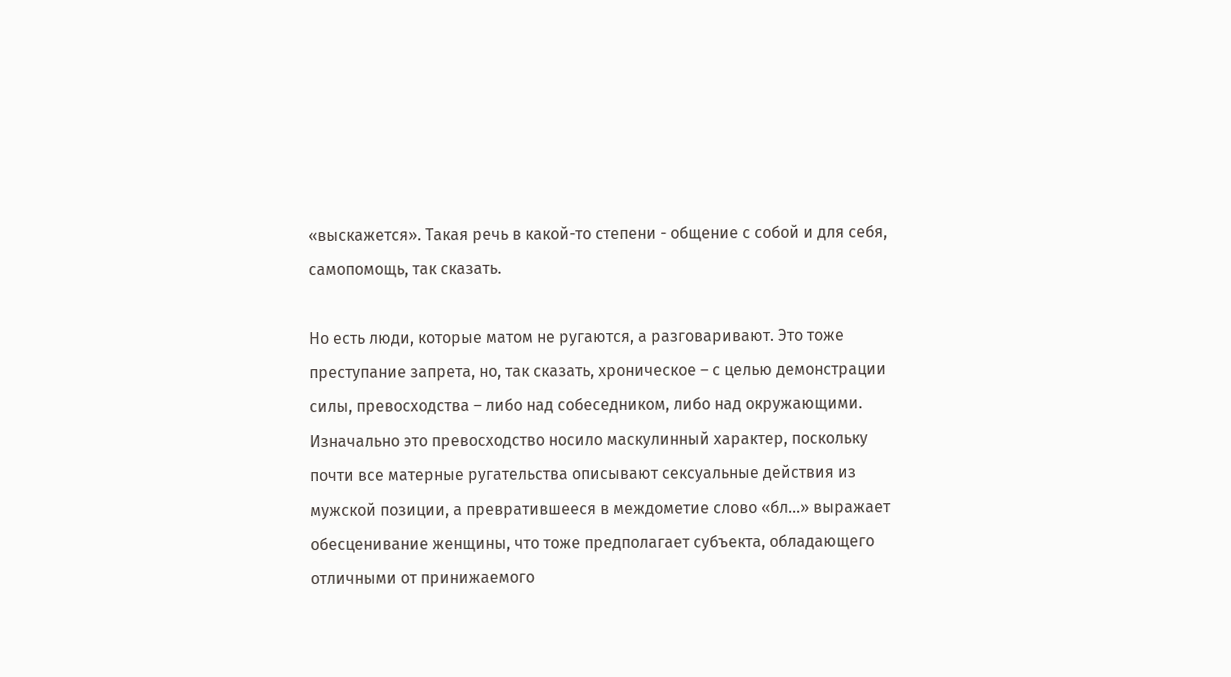«выскажется». Такая речь в какой-то степени - общение с собой и для себя, самопомощь, так сказать.

Но есть люди, которые матом не ругаются, а разговаривают. Это тоже преступание запрета, но, так сказать, хроническое – с целью демонстрации силы, превосходства – либо над собеседником, либо над окружающими. Изначально это превосходство носило маскулинный характер, поскольку почти все матерные ругательства описывают сексуальные действия из мужской позиции, а превратившееся в междометие слово «бл…» выражает обесценивание женщины, что тоже предполагает субъекта, обладающего отличными от принижаемого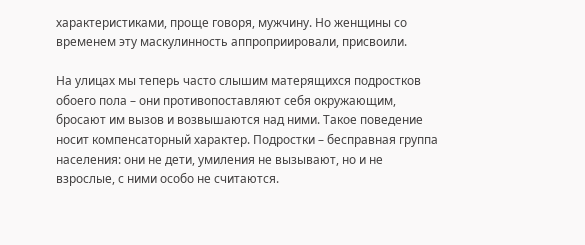характеристиками, проще говоря, мужчину. Но женщины со временем эту маскулинность аппроприировали, присвоили.

На улицах мы теперь часто слышим матерящихся подростков обоего пола – они противопоставляют себя окружающим, бросают им вызов и возвышаются над ними. Такое поведение носит компенсаторный характер. Подростки – бесправная группа населения: они не дети, умиления не вызывают, но и не взрослые, с ними особо не считаются.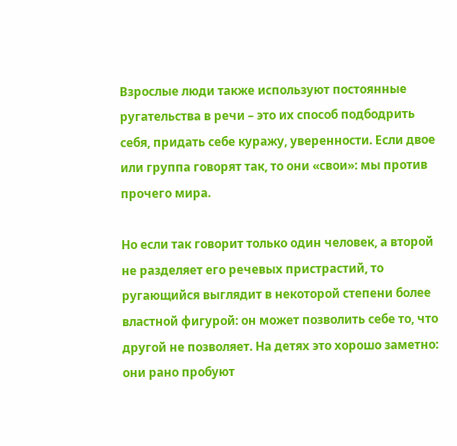Взрослые люди также используют постоянные ругательства в речи – это их способ подбодрить себя, придать себе куражу, уверенности. Если двое или группа говорят так, то они «свои»: мы против прочего мира.

Но если так говорит только один человек, а второй не разделяет его речевых пристрастий, то ругающийся выглядит в некоторой степени более властной фигурой: он может позволить себе то, что другой не позволяет. На детях это хорошо заметно: они рано пробуют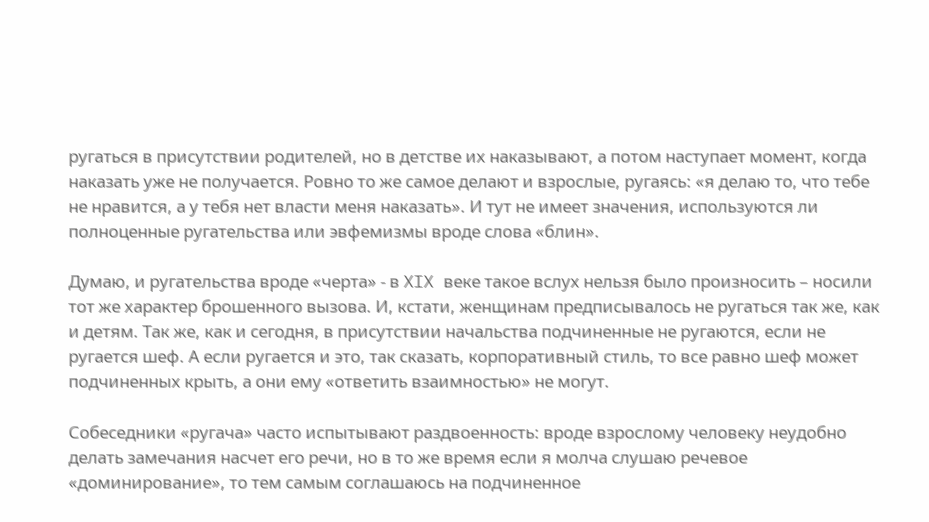ругаться в присутствии родителей, но в детстве их наказывают, а потом наступает момент, когда наказать уже не получается. Ровно то же самое делают и взрослые, ругаясь: «я делаю то, что тебе не нравится, а у тебя нет власти меня наказать». И тут не имеет значения, используются ли полноценные ругательства или эвфемизмы вроде слова «блин».

Думаю, и ругательства вроде «черта» - в XIX веке такое вслух нельзя было произносить – носили тот же характер брошенного вызова. И, кстати, женщинам предписывалось не ругаться так же, как и детям. Так же, как и сегодня, в присутствии начальства подчиненные не ругаются, если не ругается шеф. А если ругается и это, так сказать, корпоративный стиль, то все равно шеф может подчиненных крыть, а они ему «ответить взаимностью» не могут.

Собеседники «ругача» часто испытывают раздвоенность: вроде взрослому человеку неудобно делать замечания насчет его речи, но в то же время если я молча слушаю речевое «доминирование», то тем самым соглашаюсь на подчиненное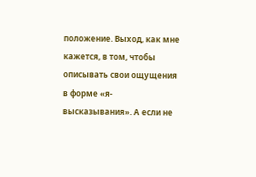положение. Выход, как мне кажется, в том, чтобы описывать свои ощущения в форме «я-высказывания». А если не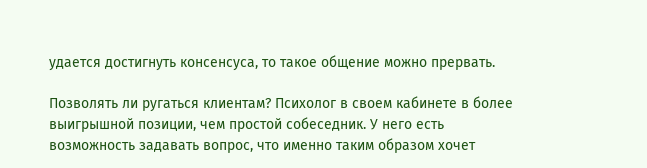удается достигнуть консенсуса, то такое общение можно прервать.

Позволять ли ругаться клиентам? Психолог в своем кабинете в более выигрышной позиции, чем простой собеседник. У него есть возможность задавать вопрос, что именно таким образом хочет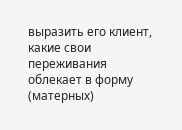выразить его клиент, какие свои переживания облекает в форму (матерных)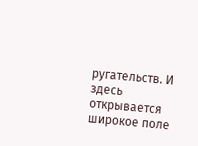ругательств. И здесь открывается широкое поле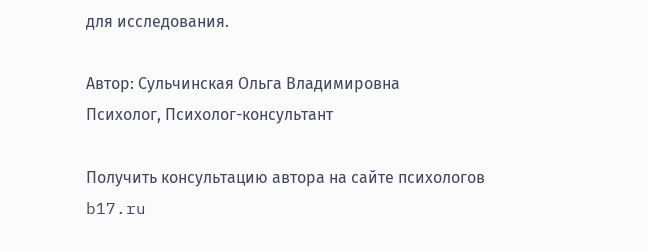для исследования.

Автор: Сульчинская Ольга Владимировна
Психолог, Психолог-консультант

Получить консультацию автора на сайте психологов b17.ru